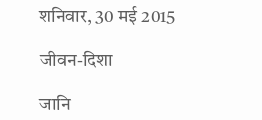शनिवार, 30 मई 2015

जीवन-दिशा

जानि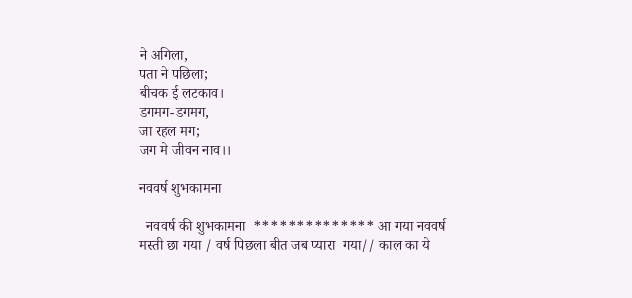ने अगिला,
पता ने पछिला;
बीचक ई लटकाव।
डगमग-डगमग,
जा रहल मग;
जग मे जीवन नाव।।

नववर्ष शुभकामना

  नववर्ष की शुभकामना  ************** आ गया नववर्ष मस्ती छा गया / वर्ष पिछला बीत जब प्यारा  गया// काल का ये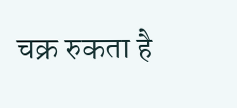चक्र रुकता है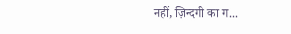नहीं, ज़िन्दगी का ग...